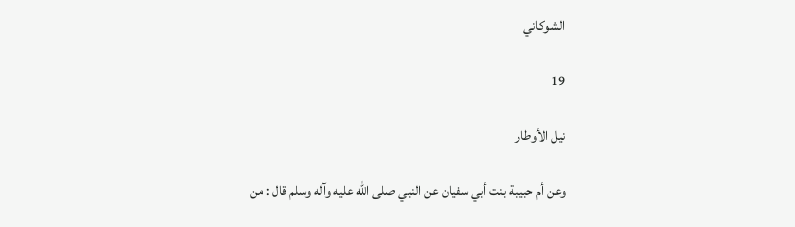الشوكاني

19

نيل الأوطار

وعن أم حبيبة بنت أبي سفيان عن النبي صلى الله عليه وآله وسلم قال : من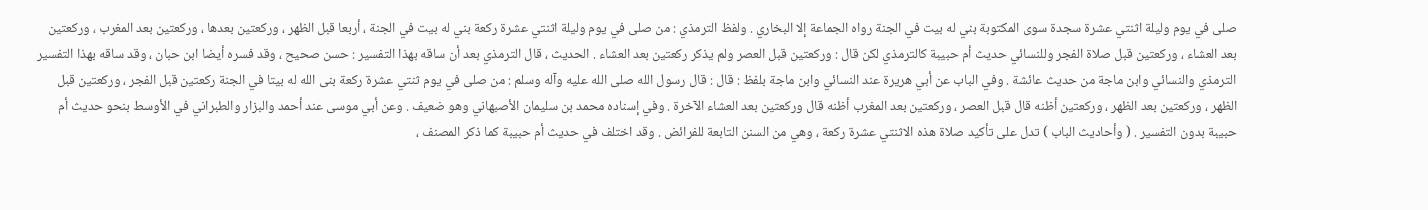صلى في يوم وليلة اثنتي عشرة سجدة سوى المكتوبة بني له بيت في الجنة رواه الجماعة إلا البخاري . ولفظ الترمذي : من صلى في يوم وليلة اثنتي عشرة ركعة بني له بيت في الجنة ، أربعا قبل الظهر ، وركعتين بعدها ، وركعتين بعد المغرب ، وركعتين بعد العشاء ، وركعتين قبل صلاة الفجر وللنسائي حديث أم حبيبة كالترمذي لكن قال : وركعتين قبل العصر ولم يذكر ركعتين بعد العشاء . الحديث ، قال الترمذي بعد أن ساقه بهذا التفسير : حسن صحيح ، وقد فسره أيضا ابن حبان ، وقد ساقه بهذا التفسير الترمذي والنسائي وابن ماجة من حديث عائشة . وفي الباب عن أبي هريرة عند النسائي وابن ماجة بلفظ : قال : قال رسول الله صلى الله عليه وآله وسلم : من صلى في يوم ثنتي عشرة ركعة بنى الله له بيتا في الجنة ركعتين قبل الفجر ، وركعتين قبل الظهر ، وركعتين بعد الظهر ، وركعتين أظنه قال قبل العصر ، وركعتين بعد المغرب أظنه قال وركعتين بعد العشاء الآخرة . وفي إسناده محمد بن سليمان الأصبهاني وهو ضعيف . وعن أبي موسى عند أحمد والبزار والطبراني في الأوسط بنحو حديث أم حبيبة بدون التفسير . ( وأحاديث الباب ) تدل على تأكيد صلاة هذه الاثنتي عشرة ركعة ، وهي من السنن التابعة للفرائض . وقد اختلف في حديث أم حبيبة كما ذكر المصنف ،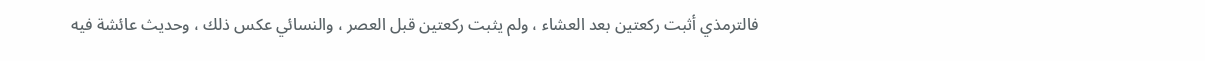فالترمذي أثبت ركعتين بعد العشاء ، ولم يثبت ركعتين قبل العصر ، والنسائي عكس ذلك ، وحديث عائشة فيه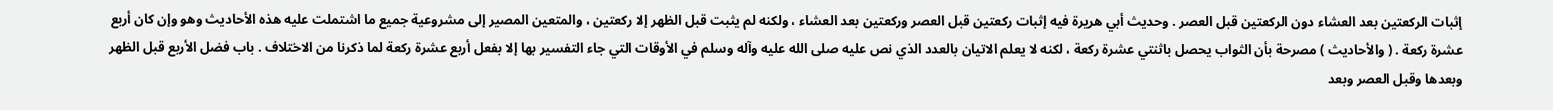إثبات الركعتين بعد العشاء دون الركعتين قبل العصر . وحديث أبي هريرة فيه إثبات ركعتين قبل العصر وركعتين بعد العشاء ، ولكنه لم يثبت قبل الظهر إلا ركعتين ، والمتعين المصير إلى مشروعية جميع ما اشتملت عليه هذه الأحاديث وهو وإن كان أربع عشرة ركعة . ( والأحاديث ) مصرحة بأن الثواب يحصل باثنتي عشرة ركعة ، لكنه لا يعلم الاتيان بالعدد الذي نص عليه صلى الله عليه وآله وسلم في الأوقات التي جاء التفسير بها إلا بفعل أربع عشرة ركعة لما ذكرنا من الاختلاف . باب فضل الأربع قبل الظهر وبعدها وقبل العصر وبعد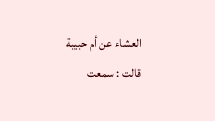العشاء عن أم حبيبة قالت : سمعت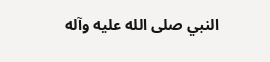النبي صلى الله عليه وآله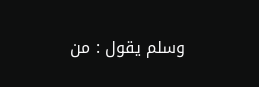وسلم يقول : من